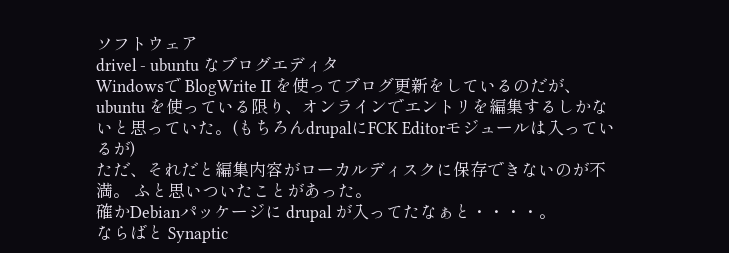ソフトウェア
drivel - ubuntu なブログエディタ
Windowsで BlogWrite II を使ってブログ更新をしているのだが、ubuntu を使っている限り、オンラインでエントリを編集するしかないと思っていた。(もちろんdrupalにFCK Editorモジュールは入っているが)
ただ、それだと編集内容がローカルディスクに保存できないのが不満。 ふと思いついたことがあった。
確かDebianパッケージに drupal が入ってたなぁと・・・・。
ならばと Synaptic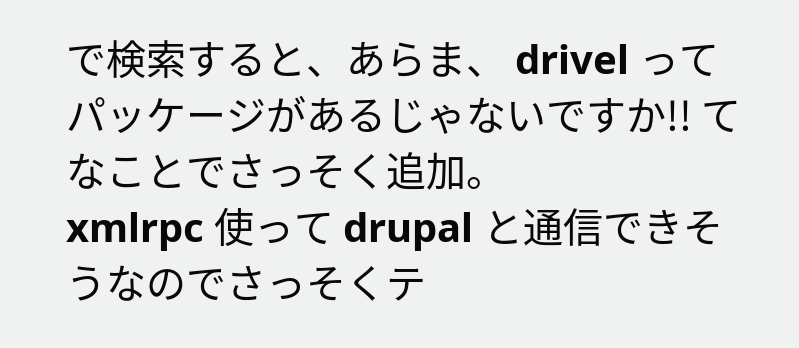で検索すると、あらま、 drivel ってパッケージがあるじゃないですか!! てなことでさっそく追加。
xmlrpc 使って drupal と通信できそうなのでさっそくテ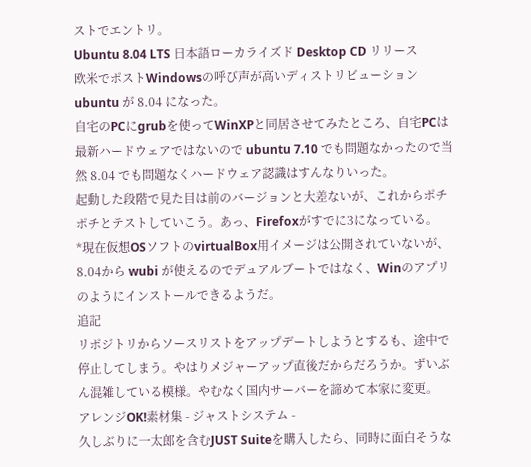ストでエントリ。
Ubuntu 8.04 LTS 日本語ローカライズド Desktop CD リリース
欧米でポストWindowsの呼び声が高いディストリビューション ubuntu が 8.04 になった。
自宅のPCにgrubを使ってWinXPと同居させてみたところ、自宅PCは最新ハードウェアではないので ubuntu 7.10 でも問題なかったので当然 8.04 でも問題なくハードウェア認識はすんなりいった。
起動した段階で見た目は前のバージョンと大差ないが、これからポチポチとテストしていこう。あっ、Firefoxがすでに3になっている。
*現在仮想OSソフトのvirtualBox用イメージは公開されていないが、8.04から wubi が使えるのでデュアルブートではなく、Winのアプリのようにインストールできるようだ。
追記
リポジトリからソースリストをアップデートしようとするも、途中で停止してしまう。やはりメジャーアップ直後だからだろうか。ずいぶん混雑している模様。やむなく国内サーバーを諦めて本家に変更。
アレンジOK!素材集 - ジャストシステム -
久しぶりに一太郎を含むJUST Suiteを購入したら、同時に面白そうな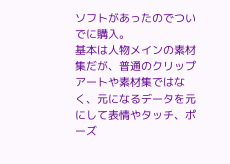ソフトがあったのでついでに購入。
基本は人物メインの素材集だが、普通のクリップアートや素材集ではなく、元になるデータを元にして表情やタッチ、ポーズ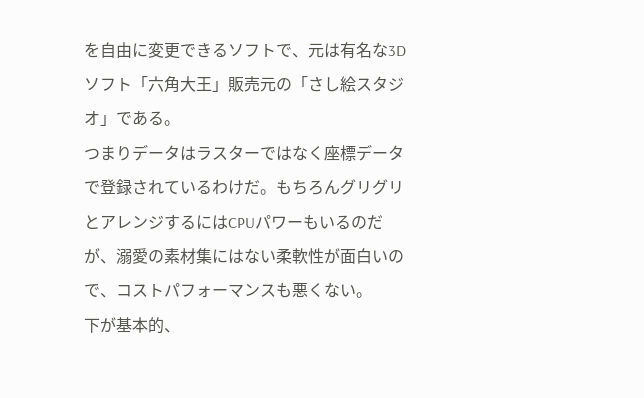を自由に変更できるソフトで、元は有名な3Dソフト「六角大王」販売元の「さし絵スタジオ」である。
つまりデータはラスターではなく座標データで登録されているわけだ。もちろんグリグリとアレンジするにはCPUパワーもいるのだが、溺愛の素材集にはない柔軟性が面白いので、コストパフォーマンスも悪くない。
下が基本的、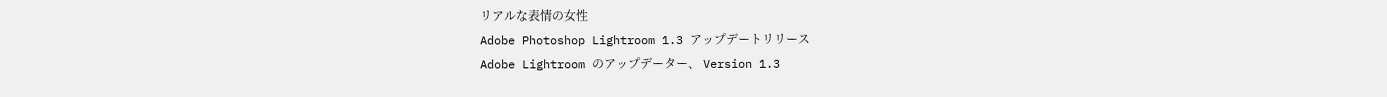リアルな表情の女性
Adobe Photoshop Lightroom 1.3 アップデートリリース
Adobe Lightroom のアップデーター、 Version 1.3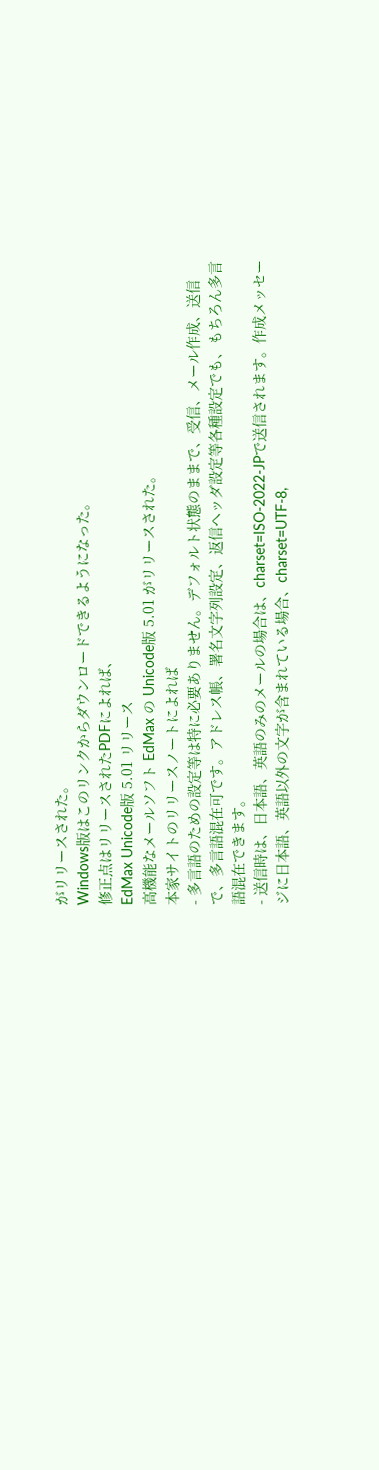がリリースされた。
Windows版はこのリンクからダウンロードできるようになった。
修正点はリリースされたPDFによれば、
EdMax Unicode版 5.01 リリース
高機能なメールソフト EdMax の Unicode版 5.01 がリリースされた。
本家サイトのリリースノートによれば
- 多言語のための設定等は特に必要ありません。デフォルト状態のままで、受信、メール作成、送信で、多言語混在可です。アドレス帳、署名文字列設定、返信ヘッダ設定等各種設定でも、もちろん多言語混在できます。
- 送信時は、日本語、英語のみのメールの場合は、charset=ISO-2022-JPで送信されます。作成メッセージに日本語、英語以外の文字が含まれている場合、charset=UTF-8,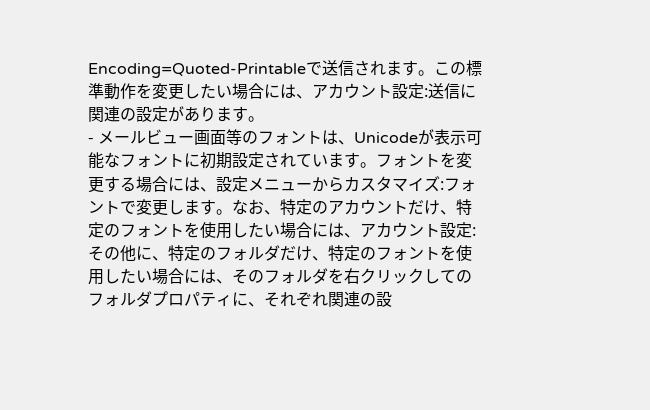Encoding=Quoted-Printableで送信されます。この標準動作を変更したい場合には、アカウント設定:送信に関連の設定があります。
- メールビュー画面等のフォントは、Unicodeが表示可能なフォントに初期設定されています。フォントを変更する場合には、設定メニューからカスタマイズ:フォントで変更します。なお、特定のアカウントだけ、特定のフォントを使用したい場合には、アカウント設定:その他に、特定のフォルダだけ、特定のフォントを使用したい場合には、そのフォルダを右クリックしてのフォルダプロパティに、それぞれ関連の設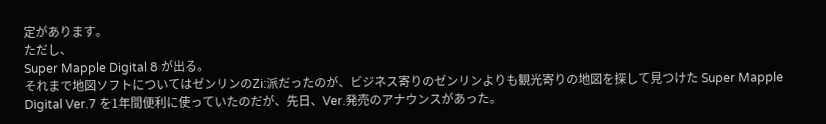定があります。
ただし、
Super Mapple Digital 8 が出る。
それまで地図ソフトについてはゼンリンのZi:派だったのが、ビジネス寄りのゼンリンよりも観光寄りの地図を探して見つけた Super Mapple Digital Ver.7 を1年間便利に使っていたのだが、先日、Ver.発売のアナウンスがあった。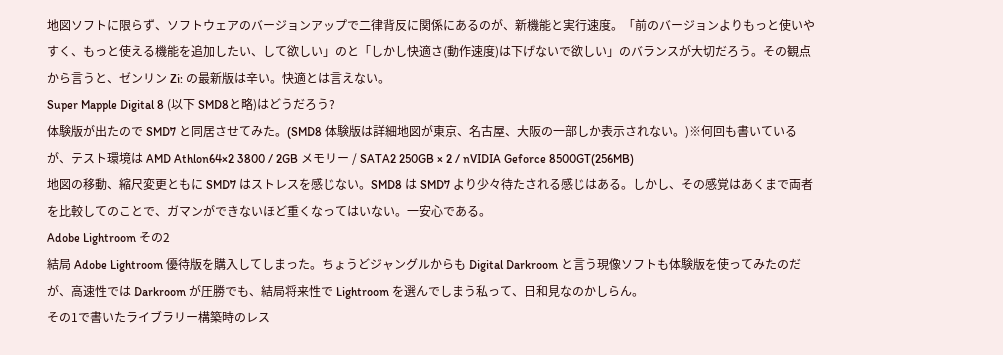地図ソフトに限らず、ソフトウェアのバージョンアップで二律背反に関係にあるのが、新機能と実行速度。「前のバージョンよりもっと使いやすく、もっと使える機能を追加したい、して欲しい」のと「しかし快適さ(動作速度)は下げないで欲しい」のバランスが大切だろう。その観点から言うと、ゼンリン Zi: の最新版は辛い。快適とは言えない。
Super Mapple Digital 8 (以下 SMD8と略)はどうだろう?
体験版が出たので SMD7 と同居させてみた。(SMD8 体験版は詳細地図が東京、名古屋、大阪の一部しか表示されない。)※何回も書いているが、テスト環境は AMD Athlon64×2 3800 / 2GB メモリー / SATA2 250GB × 2 / nVIDIA Geforce 8500GT(256MB)
地図の移動、縮尺変更ともに SMD7 はストレスを感じない。SMD8 は SMD7 より少々待たされる感じはある。しかし、その感覚はあくまで両者を比較してのことで、ガマンができないほど重くなってはいない。一安心である。
Adobe Lightroom その2
結局 Adobe Lightroom 優待版を購入してしまった。ちょうどジャングルからも Digital Darkroom と言う現像ソフトも体験版を使ってみたのだが、高速性では Darkroom が圧勝でも、結局将来性で Lightroom を選んでしまう私って、日和見なのかしらん。
その1で書いたライブラリー構築時のレス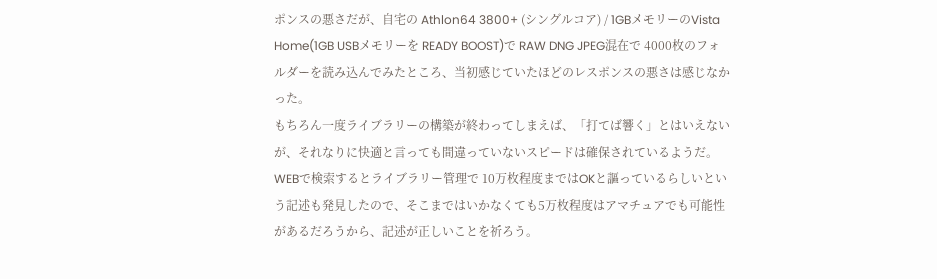ポンスの悪さだが、自宅の Athlon64 3800+ (シングルコア) / 1GBメモリーのVista Home(1GB USBメモリーを READY BOOST)で RAW DNG JPEG混在で 4000枚のフォルダーを読み込んでみたところ、当初感じていたほどのレスポンスの悪さは感じなかった。
もちろん一度ライブラリーの構築が終わってしまえば、「打てば響く」とはいえないが、それなりに快適と言っても間違っていないスピードは確保されているようだ。WEBで検索するとライブラリー管理で 10万枚程度まではOKと謳っているらしいという記述も発見したので、そこまではいかなくても5万枚程度はアマチュアでも可能性があるだろうから、記述が正しいことを祈ろう。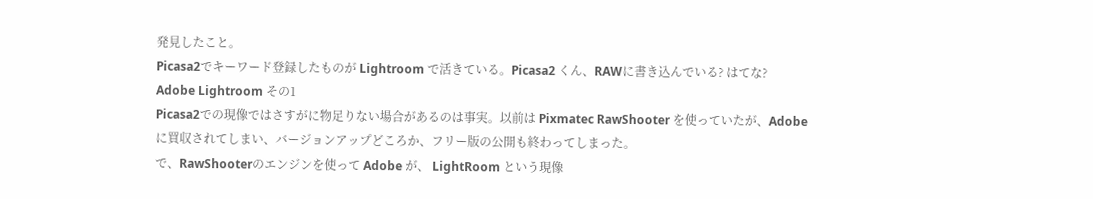発見したこと。
Picasa2でキーワード登録したものが Lightroom で活きている。Picasa2 くん、RAWに書き込んでいる? はてな?
Adobe Lightroom その1
Picasa2での現像ではさすがに物足りない場合があるのは事実。以前は Pixmatec RawShooter を使っていたが、Adobeに買収されてしまい、バージョンアップどころか、フリー版の公開も終わってしまった。
で、RawShooterのエンジンを使って Adobe が、 LightRoom という現像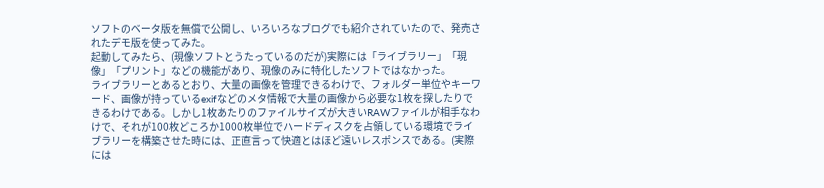ソフトのベータ版を無償で公開し、いろいろなブログでも紹介されていたので、発売されたデモ版を使ってみた。
起動してみたら、(現像ソフトとうたっているのだが)実際には「ライブラリー」「現像」「プリント」などの機能があり、現像のみに特化したソフトではなかった。
ライブラリーとあるとおり、大量の画像を管理できるわけで、フォルダー単位やキーワード、画像が持っているexifなどのメタ情報で大量の画像から必要な1枚を探したりできるわけである。しかし1枚あたりのファイルサイズが大きいRAWファイルが相手なわけで、それが100枚どころか1000枚単位でハードディスクを占領している環境でライブラリーを構築させた時には、正直言って快適とはほど遠いレスポンスである。(実際には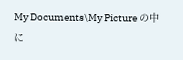My Documents\My Picture の中に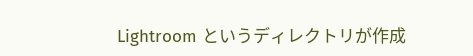Lightroom というディレクトリが作成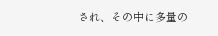され、その中に多量の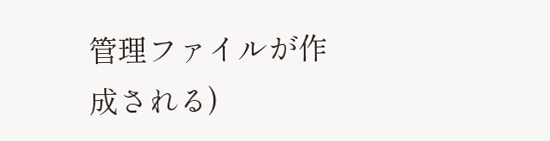管理ファイルが作成される)